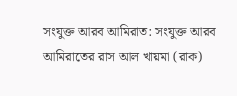সংযুক্ত আরব আমিরাত: সংযুক্ত আরব আমিরাতের রাস আল খায়মা (রাক)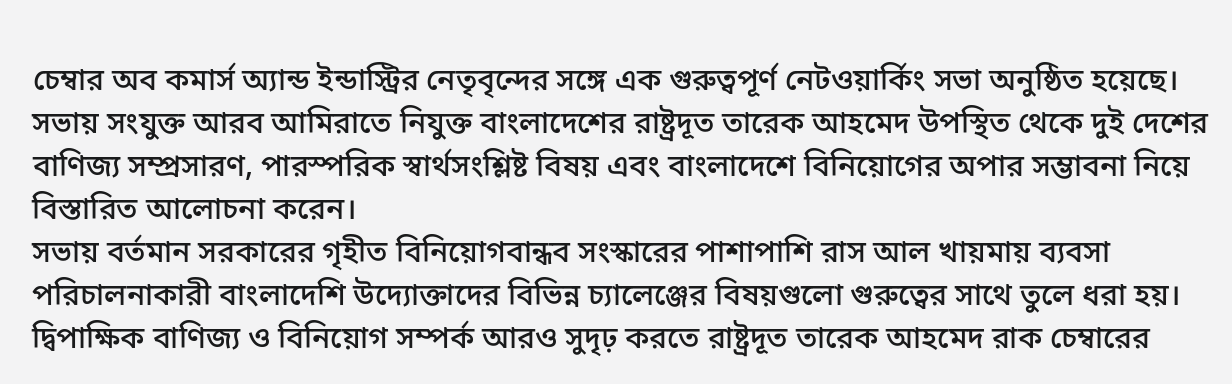চেম্বার অব কমার্স অ্যান্ড ইন্ডাস্ট্রির নেতৃবৃন্দের সঙ্গে এক গুরুত্বপূর্ণ নেটওয়ার্কিং সভা অনুষ্ঠিত হয়েছে। সভায় সংযুক্ত আরব আমিরাতে নিযুক্ত বাংলাদেশের রাষ্ট্রদূত তারেক আহমেদ উপস্থিত থেকে দুই দেশের বাণিজ্য সম্প্রসারণ, পারস্পরিক স্বার্থসংশ্লিষ্ট বিষয় এবং বাংলাদেশে বিনিয়োগের অপার সম্ভাবনা নিয়ে বিস্তারিত আলোচনা করেন।
সভায় বর্তমান সরকারের গৃহীত বিনিয়োগবান্ধব সংস্কারের পাশাপাশি রাস আল খায়মায় ব্যবসা পরিচালনাকারী বাংলাদেশি উদ্যোক্তাদের বিভিন্ন চ্যালেঞ্জের বিষয়গুলো গুরুত্বের সাথে তুলে ধরা হয়। দ্বিপাক্ষিক বাণিজ্য ও বিনিয়োগ সম্পর্ক আরও সুদৃঢ় করতে রাষ্ট্রদূত তারেক আহমেদ রাক চেম্বারের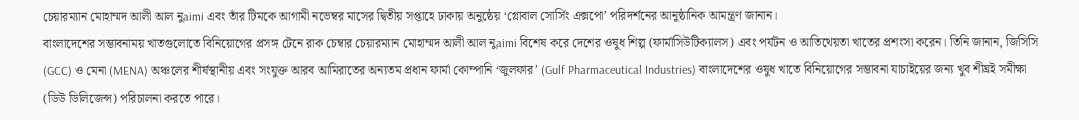চেয়ারম্যান মোহাম্মদ আলী আল নুaimi এবং তাঁর টিমকে আগামী নভেম্বর মাসের দ্বিতীয় সপ্তাহে ঢাকায় অনুষ্ঠেয় ‘গ্লোবাল সোর্সিং এক্সপো’ পরিদর্শনের আনুষ্ঠানিক আমন্ত্রণ জানান।
বাংলাদেশের সম্ভাবনাময় খাতগুলোতে বিনিয়োগের প্রসঙ্গ টেনে রাক চেম্বার চেয়ারম্যান মোহাম্মদ আলী আল নুaimi বিশেষ করে দেশের ওষুধ শিল্প (ফার্মাসিউটিক্যালস) এবং পর্যটন ও আতিথেয়তা খাতের প্রশংসা করেন। তিনি জানান, জিসিসি (GCC) ও মেনা (MENA) অঞ্চলের শীর্ষস্থানীয় এবং সংযুক্ত আরব আমিরাতের অন্যতম প্রধান ফার্মা কোম্পানি ‘জুলফার’ (Gulf Pharmaceutical Industries) বাংলাদেশের ওষুধ খাতে বিনিয়োগের সম্ভাবনা যাচাইয়ের জন্য খুব শীঘ্রই সমীক্ষা (ডিউ ডিলিজেন্স) পরিচালনা করতে পারে।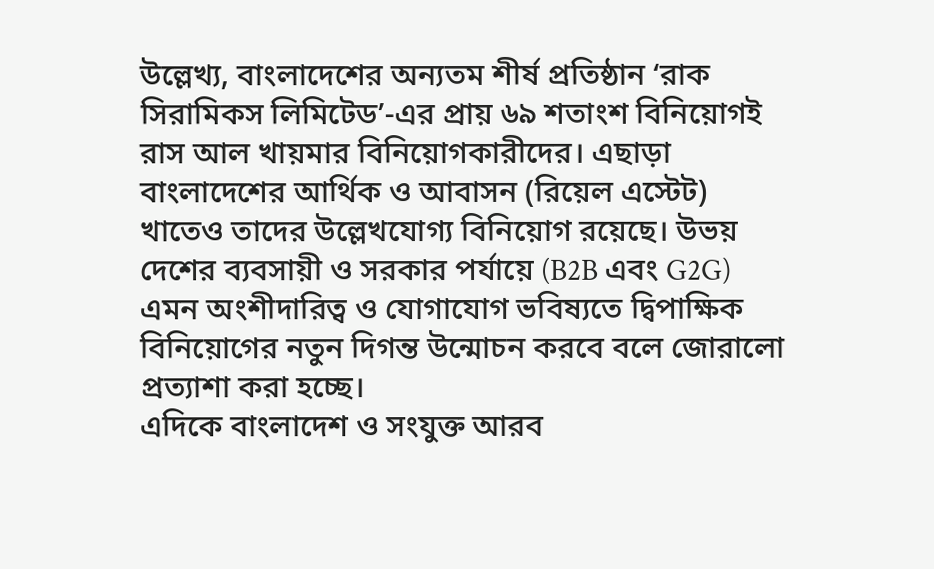উল্লেখ্য, বাংলাদেশের অন্যতম শীর্ষ প্রতিষ্ঠান ‘রাক সিরামিকস লিমিটেড’-এর প্রায় ৬৯ শতাংশ বিনিয়োগই রাস আল খায়মার বিনিয়োগকারীদের। এছাড়া বাংলাদেশের আর্থিক ও আবাসন (রিয়েল এস্টেট) খাতেও তাদের উল্লেখযোগ্য বিনিয়োগ রয়েছে। উভয় দেশের ব্যবসায়ী ও সরকার পর্যায়ে (B2B এবং G2G) এমন অংশীদারিত্ব ও যোগাযোগ ভবিষ্যতে দ্বিপাক্ষিক বিনিয়োগের নতুন দিগন্ত উন্মোচন করবে বলে জোরালো প্রত্যাশা করা হচ্ছে।
এদিকে বাংলাদেশ ও সংযুক্ত আরব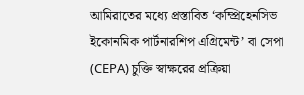আমিরাতের মধ্যে প্রস্তাবিত ‘কম্প্রিহেনসিভ ইকোনমিক পার্টনারশিপ এগ্রিমেন্ট’ বা সেপা (CEPA) চুক্তি স্বাক্ষরের প্রক্রিয়া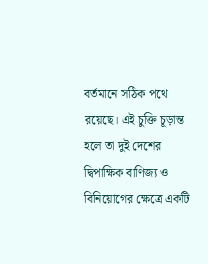বর্তমানে সঠিক পথে রয়েছে। এই চুক্তি চূড়ান্ত হলে তা দুই দেশের দ্বিপাক্ষিক বাণিজ্য ও বিনিয়োগের ক্ষেত্রে একটি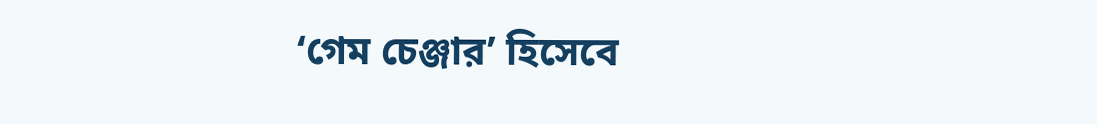‘গেম চেঞ্জার’ হিসেবে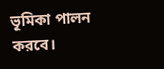ভূমিকা পালন করবে।